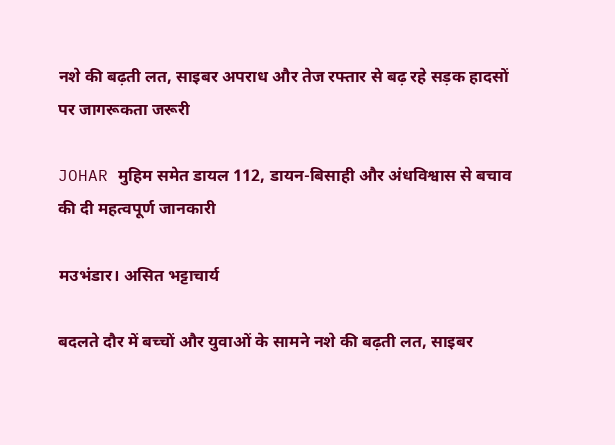नशे की बढ़ती लत, साइबर अपराध और तेज रफ्तार से बढ़ रहे सड़क हादसों पर जागरूकता जरूरी

JOHAR मुहिम समेत डायल 112, डायन-बिसाही और अंधविश्वास से बचाव की दी महत्वपूर्ण जानकारी

मउभंडार। असित भट्टाचार्य

बदलते दौर में बच्चों और युवाओं के सामने नशे की बढ़ती लत, साइबर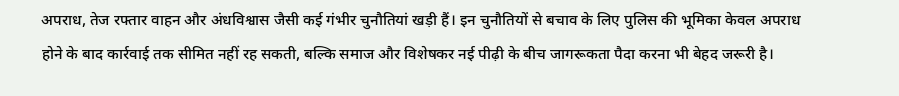अपराध, तेज रफ्तार वाहन और अंधविश्वास जैसी कई गंभीर चुनौतियां खड़ी हैं। इन चुनौतियों से बचाव के लिए पुलिस की भूमिका केवल अपराध होने के बाद कार्रवाई तक सीमित नहीं रह सकती, बल्कि समाज और विशेषकर नई पीढ़ी के बीच जागरूकता पैदा करना भी बेहद जरूरी है।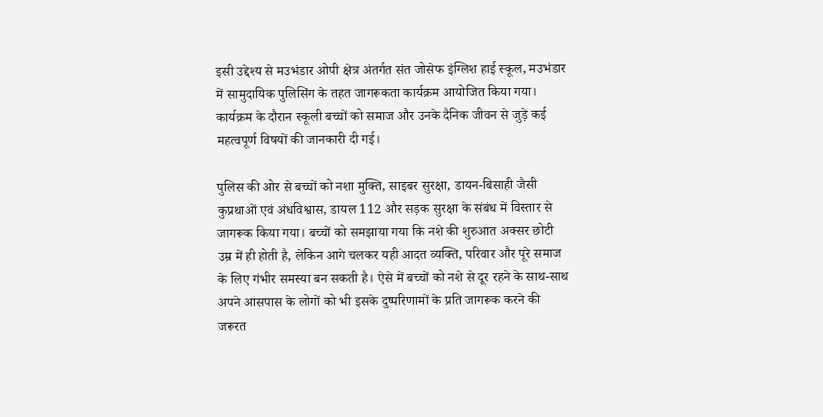इसी उद्देश्य से मउभंडार ओपी क्षेत्र अंतर्गत संत जोसेफ इंग्लिश हाई स्कूल, मउभंडार में सामुदायिक पुलिसिंग के तहत जागरूकता कार्यक्रम आयोजित किया गया। कार्यक्रम के दौरान स्कूली बच्चों को समाज और उनके दैनिक जीवन से जुड़े कई महत्वपूर्ण विषयों की जानकारी दी गई।

पुलिस की ओर से बच्चों को नशा मुक्ति, साइबर सुरक्षा, डायन-बिसाही जैसी कुप्रथाओं एवं अंधविश्वास, डायल 112 और सड़क सुरक्षा के संबंध में विस्तार से जागरूक किया गया। बच्चों को समझाया गया कि नशे की शुरुआत अक्सर छोटी उम्र में ही होती है, लेकिन आगे चलकर यही आदत व्यक्ति, परिवार और पूरे समाज के लिए गंभीर समस्या बन सकती है। ऐसे में बच्चों को नशे से दूर रहने के साथ-साथ अपने आसपास के लोगों को भी इसके दुष्परिणामों के प्रति जागरूक करने की जरूरत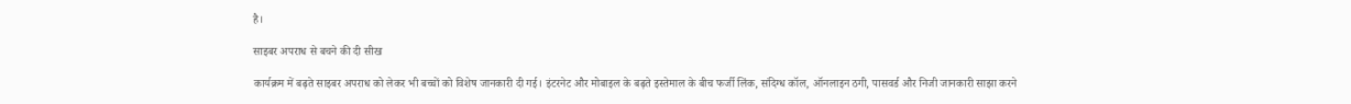है।

साइबर अपराध से बचने की दी सीख

कार्यक्रम में बढ़ते साइबर अपराध को लेकर भी बच्चों को विशेष जानकारी दी गई। इंटरनेट और मोबाइल के बढ़ते इस्तेमाल के बीच फर्जी लिंक, संदिग्ध कॉल, ऑनलाइन ठगी, पासवर्ड और निजी जानकारी साझा करने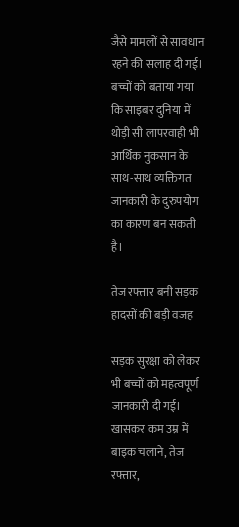जैसे मामलों से सावधान रहने की सलाह दी गई। बच्चों को बताया गया कि साइबर दुनिया में थोड़ी सी लापरवाही भी आर्थिक नुकसान के साथ-साथ व्यक्तिगत जानकारी के दुरुपयोग का कारण बन सकती है।

तेज रफ्तार बनी सड़क हादसों की बड़ी वजह

सड़क सुरक्षा को लेकर भी बच्चों को महत्वपूर्ण जानकारी दी गई। खासकर कम उम्र में बाइक चलाने, तेज रफ्तार,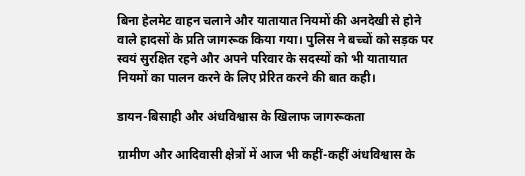बिना हेलमेट वाहन चलाने और यातायात नियमों की अनदेखी से होने वाले हादसों के प्रति जागरूक किया गया। पुलिस ने बच्चों को सड़क पर स्वयं सुरक्षित रहने और अपने परिवार के सदस्यों को भी यातायात नियमों का पालन करने के लिए प्रेरित करने की बात कही।

डायन-बिसाही और अंधविश्वास के खिलाफ जागरूकता

ग्रामीण और आदिवासी क्षेत्रों में आज भी कहीं-कहीं अंधविश्वास के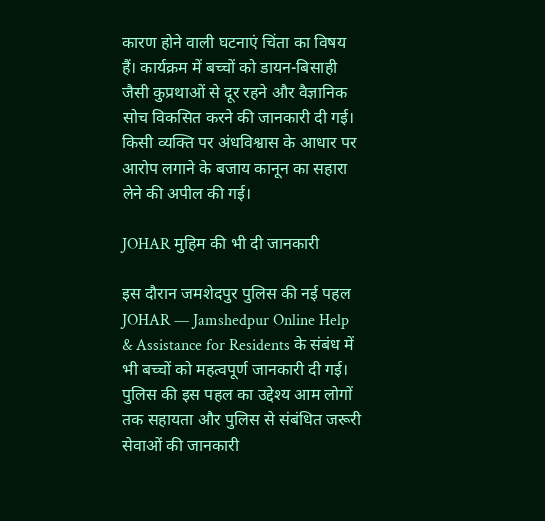कारण होने वाली घटनाएं चिंता का विषय हैं। कार्यक्रम में बच्चों को डायन-बिसाही जैसी कुप्रथाओं से दूर रहने और वैज्ञानिक सोच विकसित करने की जानकारी दी गई। किसी व्यक्ति पर अंधविश्वास के आधार पर आरोप लगाने के बजाय कानून का सहारा लेने की अपील की गई।

JOHAR मुहिम की भी दी जानकारी

इस दौरान जमशेदपुर पुलिस की नई पहल JOHAR — Jamshedpur Online Help & Assistance for Residents के संबंध में भी बच्चों को महत्वपूर्ण जानकारी दी गई। पुलिस की इस पहल का उद्देश्य आम लोगों तक सहायता और पुलिस से संबंधित जरूरी सेवाओं की जानकारी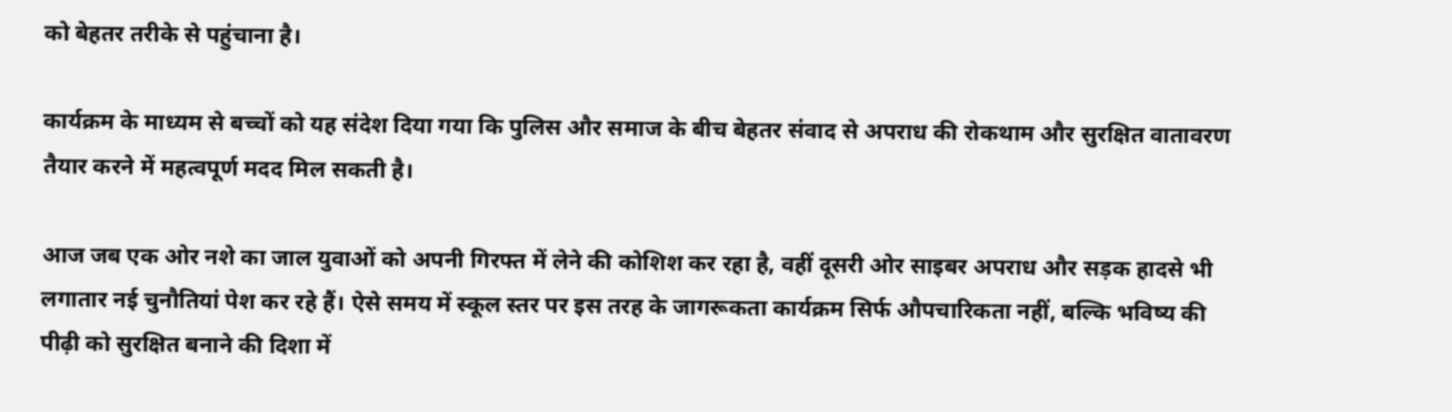को बेहतर तरीके से पहुंचाना है।

कार्यक्रम के माध्यम से बच्चों को यह संदेश दिया गया कि पुलिस और समाज के बीच बेहतर संवाद से अपराध की रोकथाम और सुरक्षित वातावरण तैयार करने में महत्वपूर्ण मदद मिल सकती है।

आज जब एक ओर नशे का जाल युवाओं को अपनी गिरफ्त में लेने की कोशिश कर रहा है, वहीं दूसरी ओर साइबर अपराध और सड़क हादसे भी लगातार नई चुनौतियां पेश कर रहे हैं। ऐसे समय में स्कूल स्तर पर इस तरह के जागरूकता कार्यक्रम सिर्फ औपचारिकता नहीं, बल्कि भविष्य की पीढ़ी को सुरक्षित बनाने की दिशा में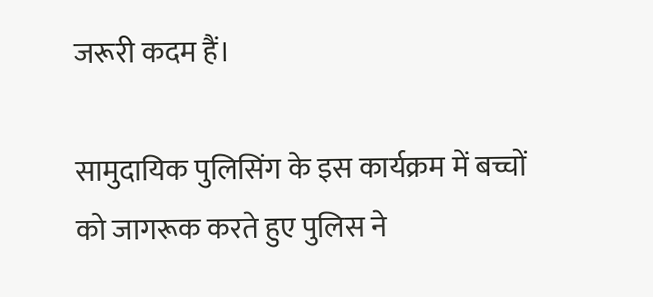जरूरी कदम हैं।

सामुदायिक पुलिसिंग के इस कार्यक्रम में बच्चों को जागरूक करते हुए पुलिस ने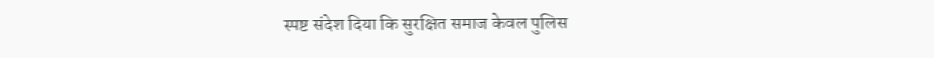स्पष्ट संदेश दिया कि सुरक्षित समाज केवल पुलिस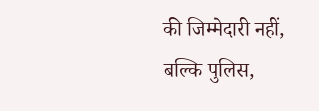की जिम्मेदारी नहीं, बल्कि पुलिस,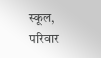स्कूल, परिवार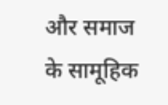और समाज के सामूहिक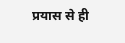प्रयास से ही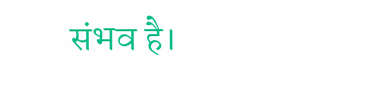संभव है।